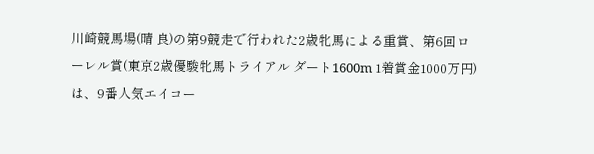川崎競馬場(晴 良)の第9競走で行われた2歳牝馬による重賞、第6回ローレル賞(東京2歳優駿牝馬トライアル ダート1600m 1着賞金1000万円)は、9番人気エイコー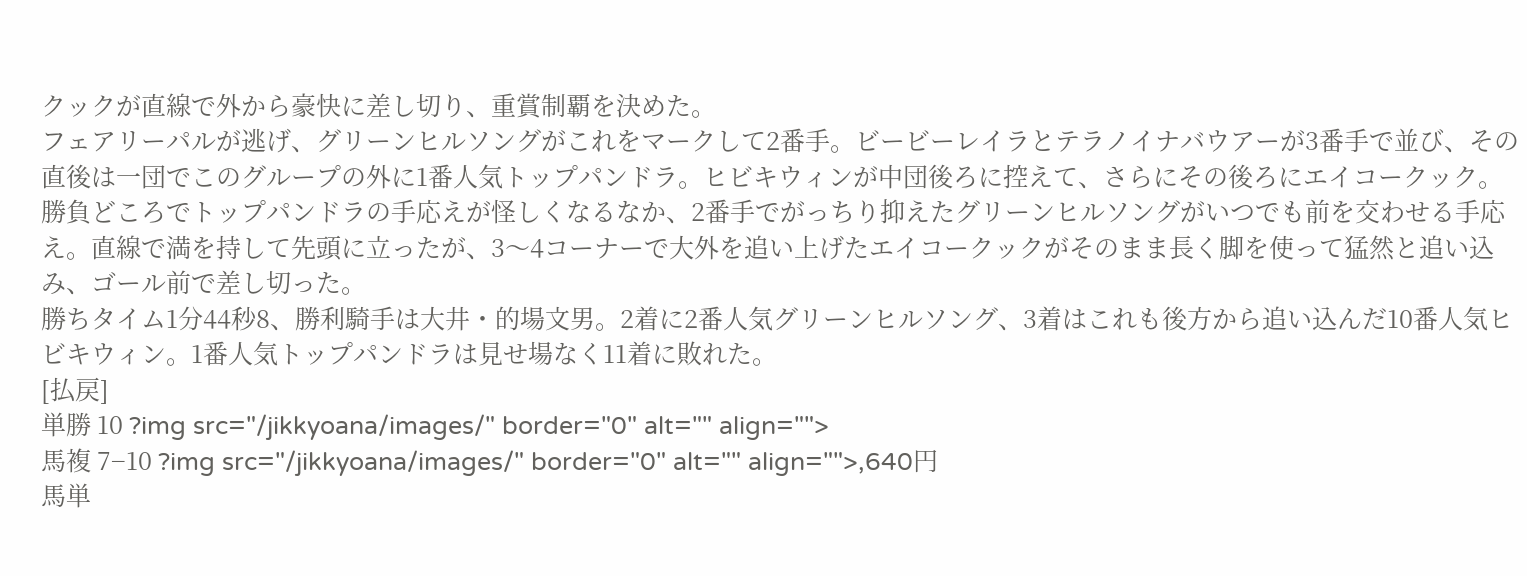クックが直線で外から豪快に差し切り、重賞制覇を決めた。
フェアリーパルが逃げ、グリーンヒルソングがこれをマークして2番手。ビービーレイラとテラノイナバウアーが3番手で並び、その直後は一団でこのグループの外に1番人気トップパンドラ。ヒビキウィンが中団後ろに控えて、さらにその後ろにエイコークック。勝負どころでトップパンドラの手応えが怪しくなるなか、2番手でがっちり抑えたグリーンヒルソングがいつでも前を交わせる手応え。直線で満を持して先頭に立ったが、3〜4コーナーで大外を追い上げたエイコークックがそのまま長く脚を使って猛然と追い込み、ゴール前で差し切った。
勝ちタイム1分44秒8、勝利騎手は大井・的場文男。2着に2番人気グリーンヒルソング、3着はこれも後方から追い込んだ10番人気ヒビキウィン。1番人気トップパンドラは見せ場なく11着に敗れた。
[払戻]
単勝 10 ?img src="/jikkyoana/images/" border="0" alt="" align="">
馬複 7−10 ?img src="/jikkyoana/images/" border="0" alt="" align="">,640円
馬単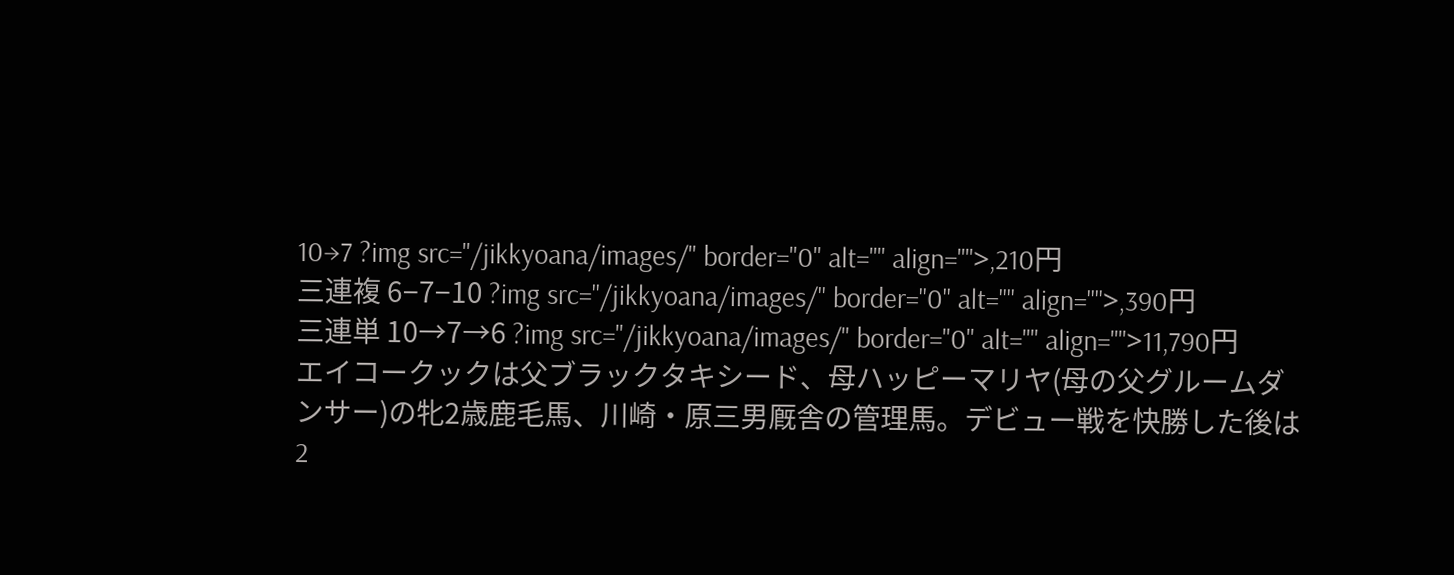10→7 ?img src="/jikkyoana/images/" border="0" alt="" align="">,210円
三連複 6−7−10 ?img src="/jikkyoana/images/" border="0" alt="" align="">,390円
三連単 10→7→6 ?img src="/jikkyoana/images/" border="0" alt="" align="">11,790円
エイコークックは父ブラックタキシード、母ハッピーマリヤ(母の父グルームダンサー)の牝2歳鹿毛馬、川崎・原三男厩舎の管理馬。デビュー戦を快勝した後は2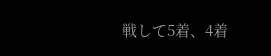戦して5着、4着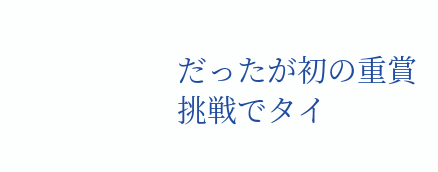だったが初の重賞挑戦でタイ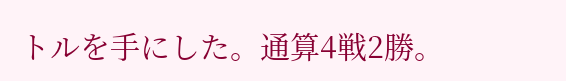トルを手にした。通算4戦2勝。